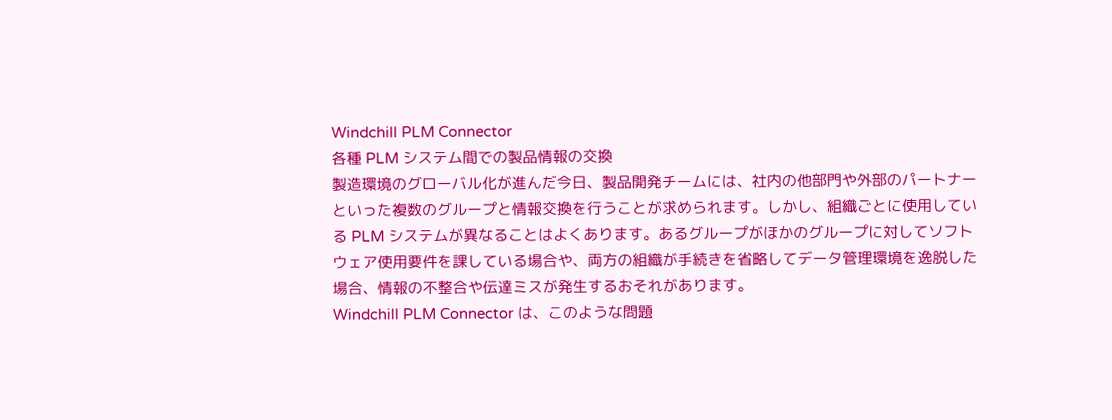Windchill PLM Connector
各種 PLM システム間での製品情報の交換
製造環境のグローバル化が進んだ今日、製品開発チームには、社内の他部門や外部のパートナーといった複数のグループと情報交換を行うことが求められます。しかし、組織ごとに使用している PLM システムが異なることはよくあります。あるグループがほかのグループに対してソフトウェア使用要件を課している場合や、両方の組織が手続きを省略してデータ管理環境を逸脱した場合、情報の不整合や伝達ミスが発生するおそれがあります。
Windchill PLM Connector は、このような問題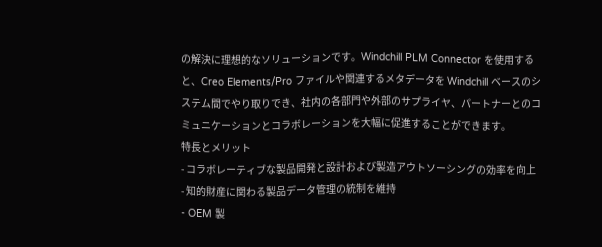の解決に理想的なソリューションです。Windchill PLM Connector を使用すると、Creo Elements/Pro ファイルや関連するメタデータを Windchill ベースのシステム間でやり取りでき、社内の各部門や外部のサプライヤ、パートナーとのコミュニケーションとコラボレーションを大幅に促進することができます。
特長とメリット
- コラボレーティブな製品開発と設計および製造アウトソーシングの効率を向上
- 知的財産に関わる製品データ管理の統制を維持
- OEM 製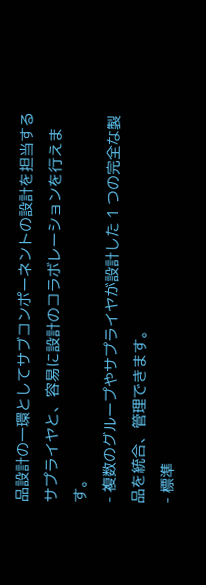品設計の一環としてサブコンポーネントの設計を担当するサプライヤと、容易に設計のコラボレーションを行えます。
- 複数のグループやサプライヤが設計した 1 つの完全な製品を統合、管理できます。
- 標準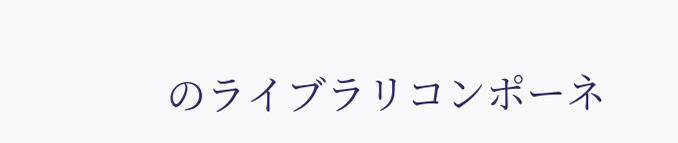のライブラリコンポーネ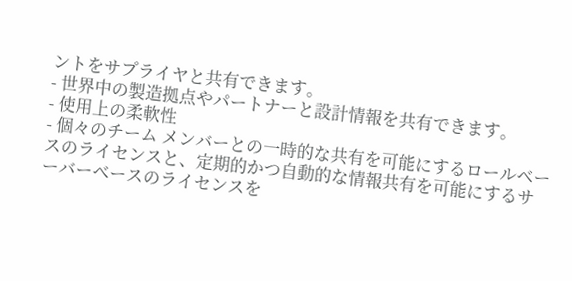ントをサプライヤと共有できます。
- 世界中の製造拠点やパートナーと設計情報を共有できます。
- 使用上の柔軟性
- 個々のチーム メンバーとの一時的な共有を可能にするロールベースのライセンスと、定期的かつ自動的な情報共有を可能にするサーバーベースのライセンスを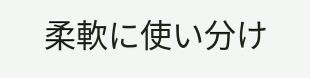柔軟に使い分け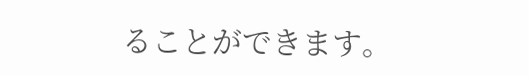ることができます。